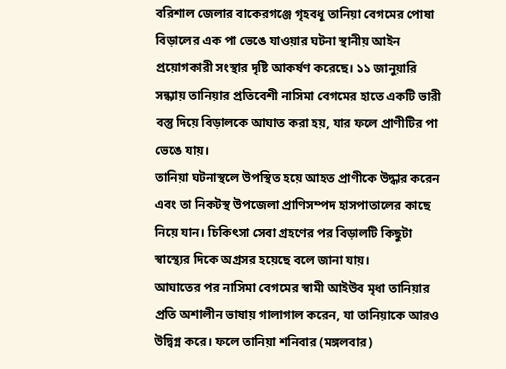বরিশাল জেলার বাকেরগঞ্জে গৃহবধূ তানিয়া বেগমের পোষা বিড়ালের এক পা ভেঙে যাওয়ার ঘটনা স্থানীয় আইন প্রয়োগকারী সংস্থার দৃষ্টি আকর্ষণ করেছে। ১১ জানুয়ারি সন্ধ্যায় তানিয়ার প্রতিবেশী নাসিমা বেগমের হাতে একটি ভারী বস্তু দিয়ে বিড়ালকে আঘাত করা হয়, যার ফলে প্রাণীটির পা ভেঙে যায়।
তানিয়া ঘটনাস্থলে উপস্থিত হয়ে আহত প্রাণীকে উদ্ধার করেন এবং তা নিকটস্থ উপজেলা প্রাণিসম্পদ হাসপাতালের কাছে নিয়ে যান। চিকিৎসা সেবা গ্রহণের পর বিড়ালটি কিছুটা স্বাস্থ্যের দিকে অগ্রসর হয়েছে বলে জানা যায়।
আঘাতের পর নাসিমা বেগমের স্বামী আইউব মৃধা তানিয়ার প্রতি অশালীন ভাষায় গালাগাল করেন, যা তানিয়াকে আরও উদ্বিগ্ন করে। ফলে তানিয়া শনিবার (মঙ্গলবার)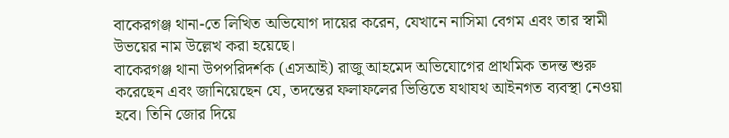বাকেরগঞ্জ থানা-তে লিখিত অভিযোগ দায়ের করেন, যেখানে নাসিমা বেগম এবং তার স্বামী উভয়ের নাম উল্লেখ করা হয়েছে।
বাকেরগঞ্জ থানা উপপরিদর্শক (এসআই) রাজু আহমেদ অভিযোগের প্রাথমিক তদন্ত শুরু করেছেন এবং জানিয়েছেন যে, তদন্তের ফলাফলের ভিত্তিতে যথাযথ আইনগত ব্যবস্থা নেওয়া হবে। তিনি জোর দিয়ে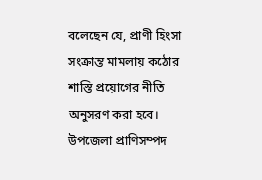বলেছেন যে, প্রাণী হিংসা সংক্রান্ত মামলায় কঠোর শাস্তি প্রয়োগের নীতি অনুসরণ করা হবে।
উপজেলা প্রাণিসম্পদ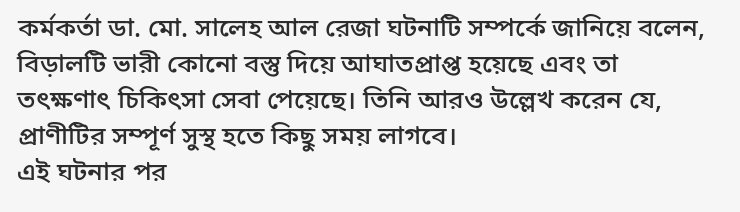কর্মকর্তা ডা. মো. সালেহ আল রেজা ঘটনাটি সম্পর্কে জানিয়ে বলেন, বিড়ালটি ভারী কোনো বস্তু দিয়ে আঘাতপ্রাপ্ত হয়েছে এবং তা তৎক্ষণাৎ চিকিৎসা সেবা পেয়েছে। তিনি আরও উল্লেখ করেন যে, প্রাণীটির সম্পূর্ণ সুস্থ হতে কিছু সময় লাগবে।
এই ঘটনার পর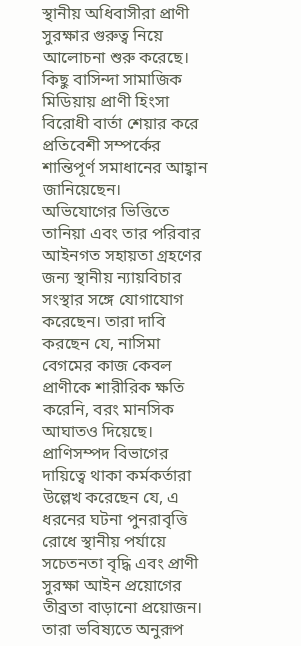স্থানীয় অধিবাসীরা প্রাণী সুরক্ষার গুরুত্ব নিয়ে আলোচনা শুরু করেছে। কিছু বাসিন্দা সামাজিক মিডিয়ায় প্রাণী হিংসা বিরোধী বার্তা শেয়ার করে প্রতিবেশী সম্পর্কের শান্তিপূর্ণ সমাধানের আহ্বান জানিয়েছেন।
অভিযোগের ভিত্তিতে তানিয়া এবং তার পরিবার আইনগত সহায়তা গ্রহণের জন্য স্থানীয় ন্যায়বিচার সংস্থার সঙ্গে যোগাযোগ করেছেন। তারা দাবি করছেন যে, নাসিমা বেগমের কাজ কেবল প্রাণীকে শারীরিক ক্ষতি করেনি, বরং মানসিক আঘাতও দিয়েছে।
প্রাণিসম্পদ বিভাগের দায়িত্বে থাকা কর্মকর্তারা উল্লেখ করেছেন যে, এ ধরনের ঘটনা পুনরাবৃত্তি রোধে স্থানীয় পর্যায়ে সচেতনতা বৃদ্ধি এবং প্রাণী সুরক্ষা আইন প্রয়োগের তীব্রতা বাড়ানো প্রয়োজন। তারা ভবিষ্যতে অনুরূপ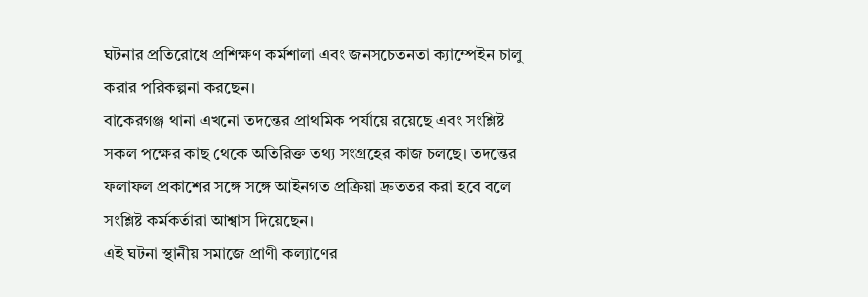ঘটনার প্রতিরোধে প্রশিক্ষণ কর্মশালা এবং জনসচেতনতা ক্যাম্পেইন চালু করার পরিকল্পনা করছেন।
বাকেরগঞ্জ থানা এখনো তদন্তের প্রাথমিক পর্যায়ে রয়েছে এবং সংশ্লিষ্ট সকল পক্ষের কাছ থেকে অতিরিক্ত তথ্য সংগ্রহের কাজ চলছে। তদন্তের ফলাফল প্রকাশের সঙ্গে সঙ্গে আইনগত প্রক্রিয়া দ্রুততর করা হবে বলে সংশ্লিষ্ট কর্মকর্তারা আশ্বাস দিয়েছেন।
এই ঘটনা স্থানীয় সমাজে প্রাণী কল্যাণের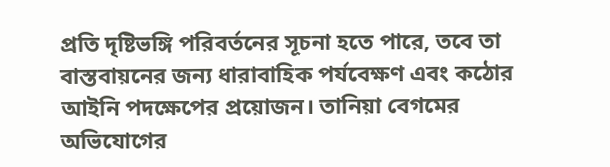প্রতি দৃষ্টিভঙ্গি পরিবর্তনের সূচনা হতে পারে, তবে তা বাস্তবায়নের জন্য ধারাবাহিক পর্যবেক্ষণ এবং কঠোর আইনি পদক্ষেপের প্রয়োজন। তানিয়া বেগমের অভিযোগের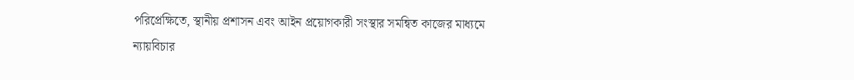পরিপ্রেক্ষিতে, স্থানীয় প্রশাসন এবং আইন প্রয়োগকারী সংস্থার সমন্বিত কাজের মাধ্যমে ন্যায়বিচার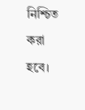নিশ্চিত করা হবে।